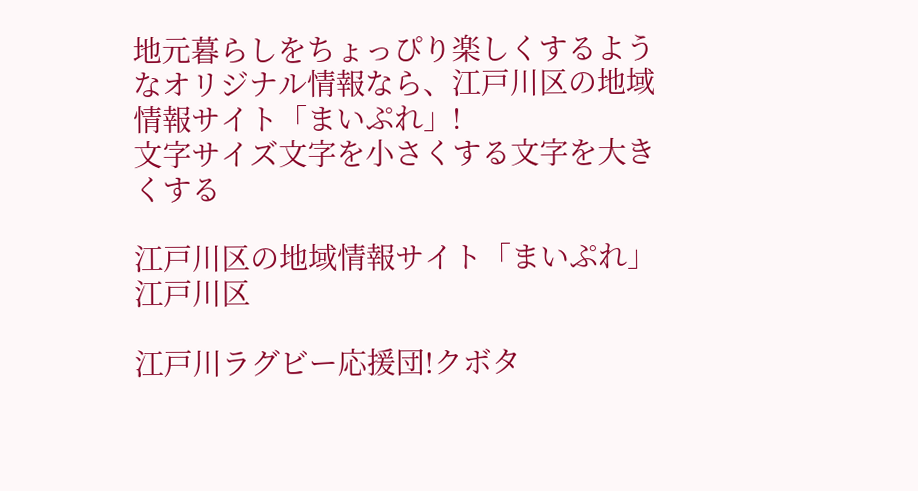地元暮らしをちょっぴり楽しくするようなオリジナル情報なら、江戸川区の地域情報サイト「まいぷれ」!
文字サイズ文字を小さくする文字を大きくする

江戸川区の地域情報サイト「まいぷれ」江戸川区

江戸川ラグビー応援団!クボタ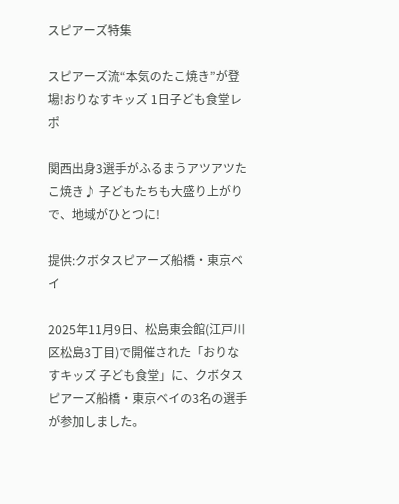スピアーズ特集

スピアーズ流“本気のたこ焼き”が登場!おりなすキッズ 1日子ども食堂レポ

関西出身3選手がふるまうアツアツたこ焼き♪ 子どもたちも大盛り上がりで、地域がひとつに!

提供:クボタスピアーズ船橋・東京ベイ

2025年11月9日、松島東会館(江戸川区松島3丁目)で開催された「おりなすキッズ 子ども食堂」に、クボタスピアーズ船橋・東京ベイの3名の選手が参加しました。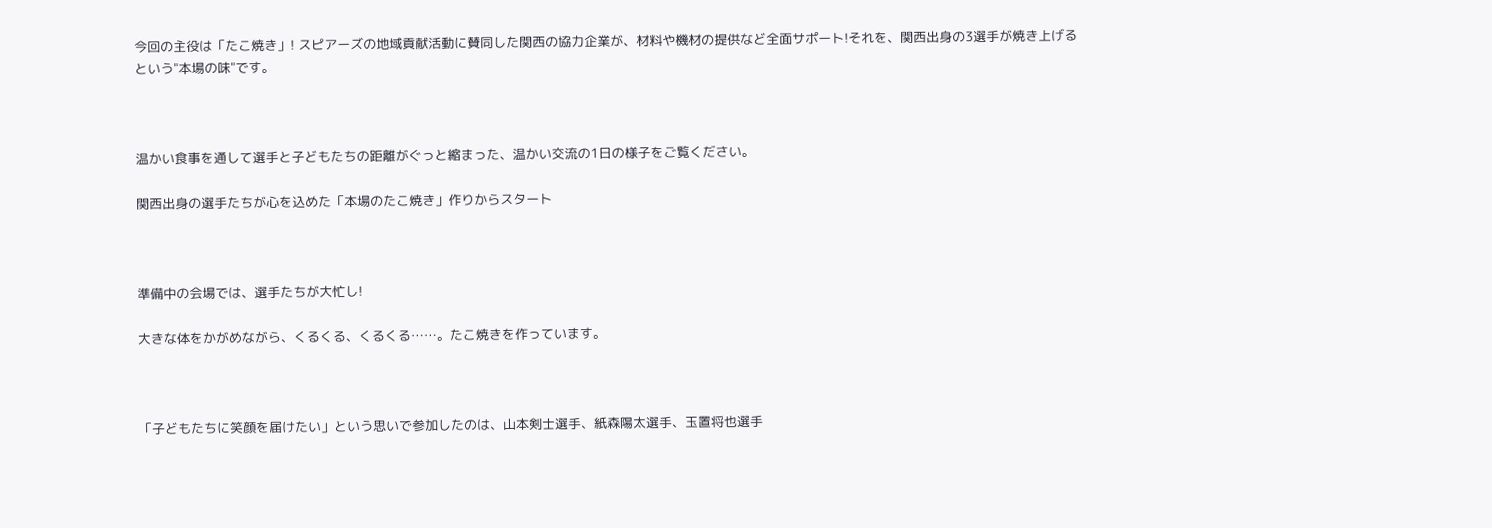今回の主役は「たこ焼き」! スピアーズの地域貢献活動に賛同した関西の協力企業が、材料や機材の提供など全面サポート!それを、関西出身の3選手が焼き上げるという"本場の味"です。



温かい食事を通して選手と子どもたちの距離がぐっと縮まった、温かい交流の1日の様子をご覧ください。

関西出身の選手たちが心を込めた「本場のたこ焼き」作りからスタート



準備中の会場では、選手たちが大忙し!

大きな体をかがめながら、くるくる、くるくる……。たこ焼きを作っています。



「子どもたちに笑顔を届けたい」という思いで参加したのは、山本剣士選手、紙森陽太選手、玉置将也選手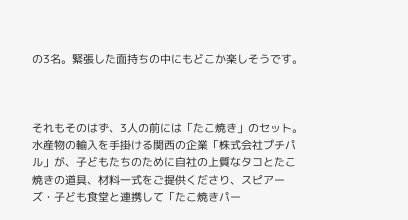の3名。緊張した面持ちの中にもどこか楽しそうです。



それもそのはず、3人の前には「たこ焼き」のセット。水産物の輸入を手掛ける関西の企業「株式会社プチパル」が、子どもたちのために自社の上質なタコとたこ焼きの道具、材料一式をご提供くださり、スピアーズ・子ども食堂と連携して「たこ焼きパー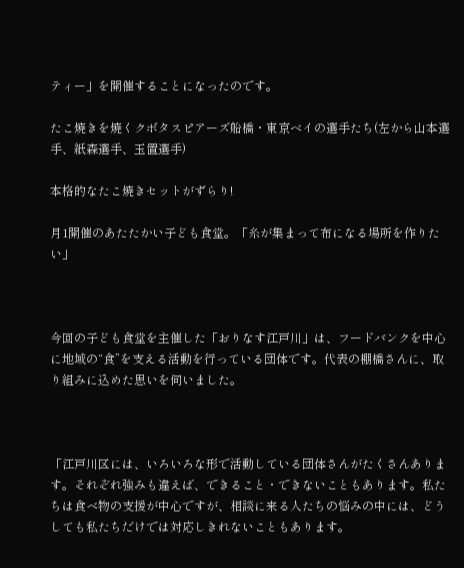ティー」を開催することになったのです。

たこ焼きを焼くクボタスピアーズ船橋・東京ベイの選手たち(左から山本選手、紙森選手、玉置選手)

本格的なたこ焼きセットがずらり!

月1開催のあたたかい子ども食堂。「糸が集まって布になる場所を作りたい」



今回の子ども食堂を主催した「おりなす江戸川」は、フードバンクを中心に地域の“食”を支える活動を行っている団体です。代表の棚橋さんに、取り組みに込めた思いを伺いました。



「江戸川区には、いろいろな形で活動している団体さんがたくさんあります。それぞれ強みも違えば、できること・できないこともあります。私たちは食べ物の支援が中心ですが、相談に来る人たちの悩みの中には、どうしても私たちだけでは対応しきれないこともあります。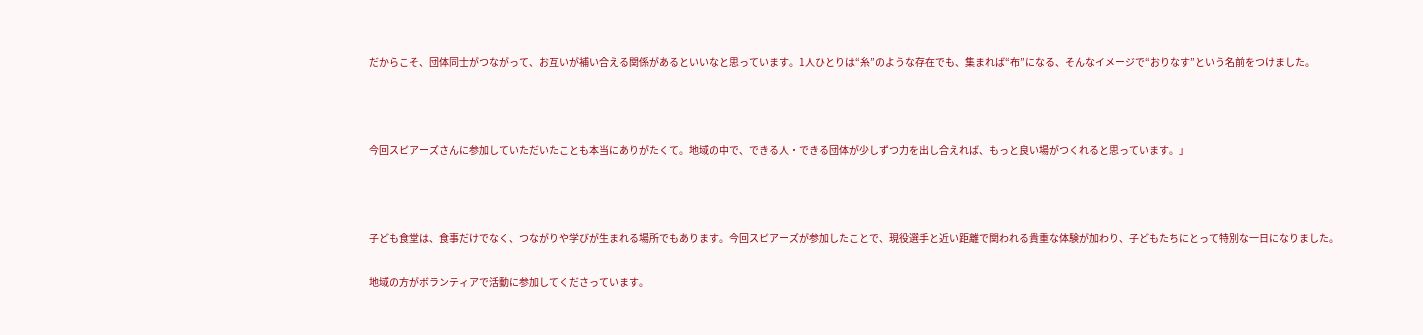だからこそ、団体同士がつながって、お互いが補い合える関係があるといいなと思っています。1人ひとりは“糸”のような存在でも、集まれば“布”になる、そんなイメージで“おりなす”という名前をつけました。



今回スピアーズさんに参加していただいたことも本当にありがたくて。地域の中で、できる人・できる団体が少しずつ力を出し合えれば、もっと良い場がつくれると思っています。」



子ども食堂は、食事だけでなく、つながりや学びが生まれる場所でもあります。今回スピアーズが参加したことで、現役選手と近い距離で関われる貴重な体験が加わり、子どもたちにとって特別な一日になりました。

地域の方がボランティアで活動に参加してくださっています。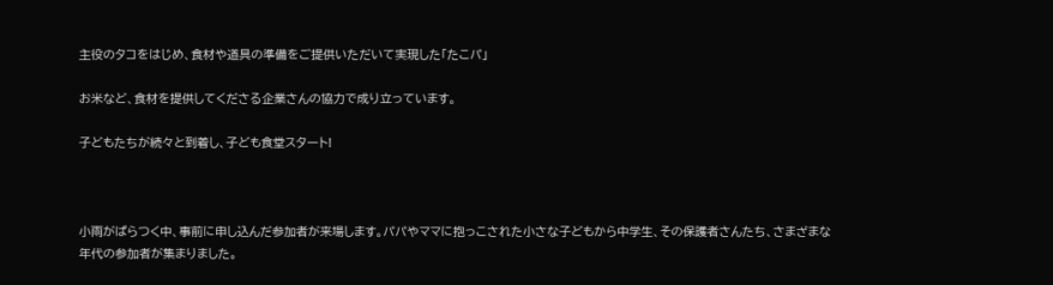主役のタコをはじめ、食材や道具の準備をご提供いただいて実現した「たこパ」

お米など、食材を提供してくださる企業さんの協力で成り立っています。

子どもたちが続々と到着し、子ども食堂スタート!



小雨がぱらつく中、事前に申し込んだ参加者が来場します。パパやママに抱っこされた小さな子どもから中学生、その保護者さんたち、さまざまな年代の参加者が集まりました。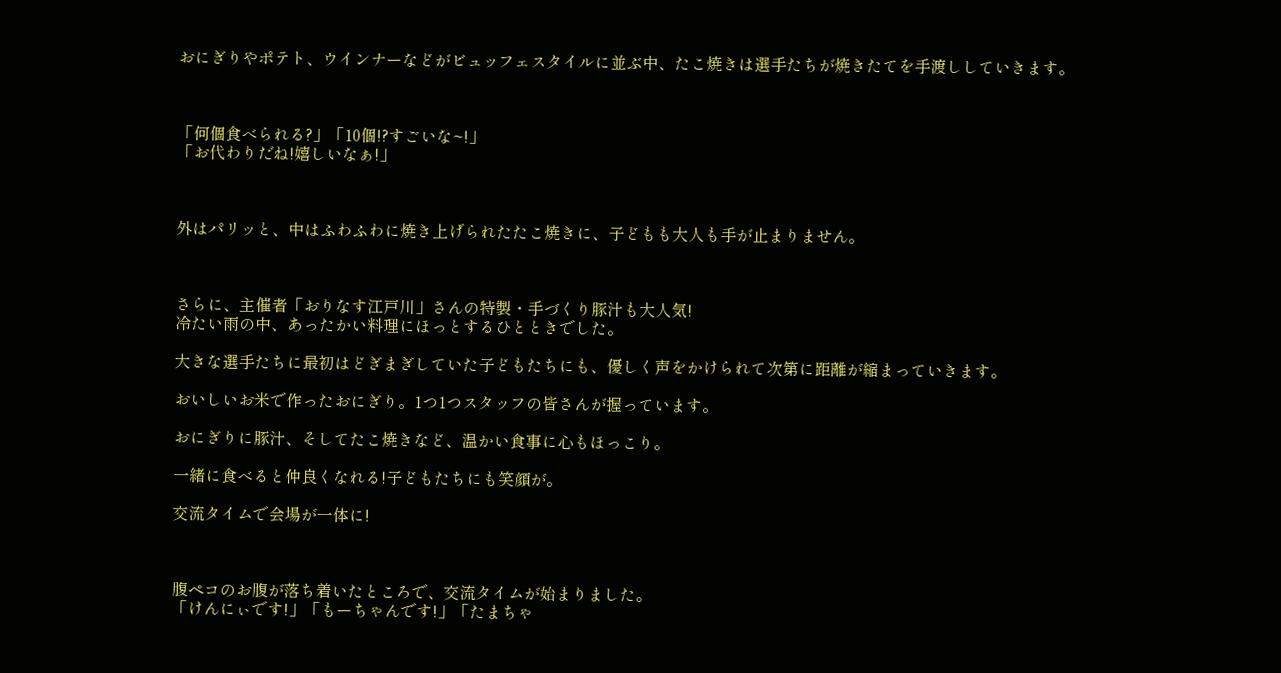おにぎりやポテト、ウインナーなどがビュッフェスタイルに並ぶ中、たこ焼きは選手たちが焼きたてを手渡ししていきます。



「何個食べられる?」「10個!?すごいな~!」
「お代わりだね!嬉しいなぁ!」



外はパリッと、中はふわふわに焼き上げられたたこ焼きに、子どもも大人も手が止まりません。



さらに、主催者「おりなす江戸川」さんの特製・手づくり豚汁も大人気!
冷たい雨の中、あったかい料理にほっとするひとときでした。

大きな選手たちに最初はどぎまぎしていた子どもたちにも、優しく声をかけられて次第に距離が縮まっていきます。

おいしいお米で作ったおにぎり。1つ1つスタッフの皆さんが握っています。

おにぎりに豚汁、そしてたこ焼きなど、温かい食事に心もほっこり。

一緒に食べると仲良くなれる!子どもたちにも笑顔が。

交流タイムで会場が一体に!



腹ペコのお腹が落ち着いたところで、交流タイムが始まりました。
「けんにぃです!」「もーちゃんです!」「たまちゃ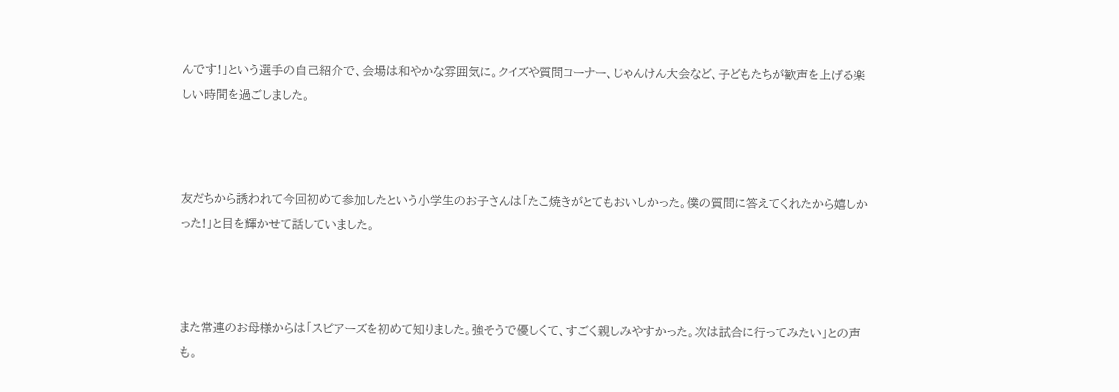んです!」という選手の自己紹介で、会場は和やかな雰囲気に。クイズや質問コーナー、じゃんけん大会など、子どもたちが歓声を上げる楽しい時間を過ごしました。



友だちから誘われて今回初めて参加したという小学生のお子さんは「たこ焼きがとてもおいしかった。僕の質問に答えてくれたから嬉しかった!」と目を輝かせて話していました。



また常連のお母様からは「スピアーズを初めて知りました。強そうで優しくて、すごく親しみやすかった。次は試合に行ってみたい」との声も。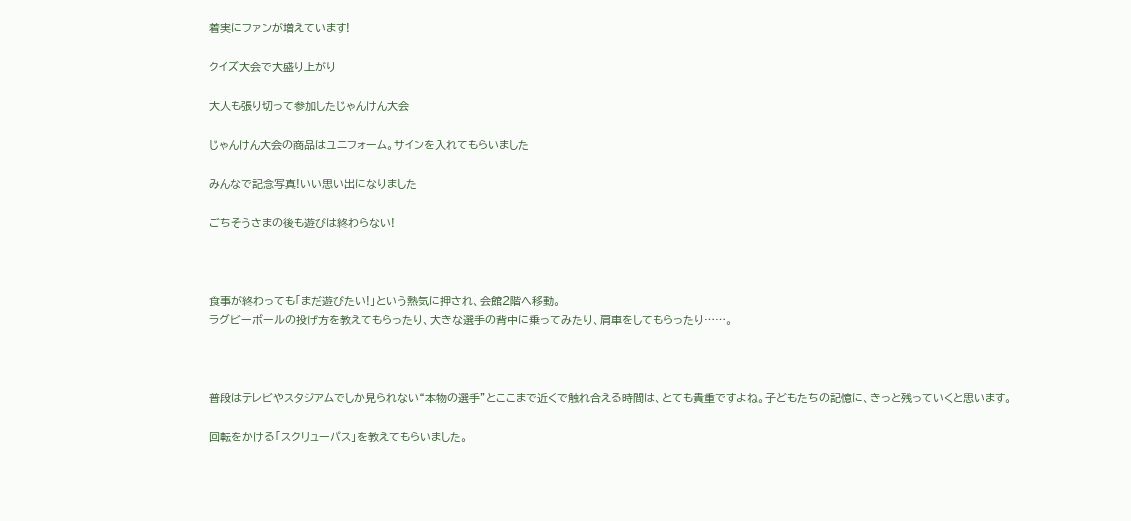着実にファンが増えています!

クイズ大会で大盛り上がり

大人も張り切って参加したじゃんけん大会

じゃんけん大会の商品はユニフォーム。サインを入れてもらいました

みんなで記念写真!いい思い出になりました

ごちそうさまの後も遊びは終わらない!



食事が終わっても「まだ遊びたい!」という熱気に押され、会館2階へ移動。
ラグビーボールの投げ方を教えてもらったり、大きな選手の背中に乗ってみたり、肩車をしてもらったり……。



普段はテレビやスタジアムでしか見られない“本物の選手”とここまで近くで触れ合える時間は、とても貴重ですよね。子どもたちの記憶に、きっと残っていくと思います。

回転をかける「スクリューパス」を教えてもらいました。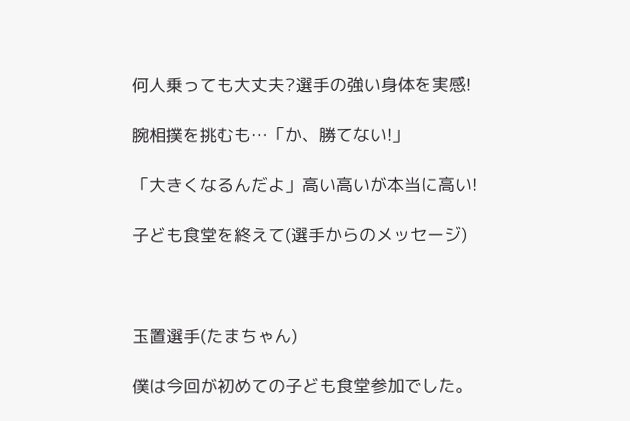何人乗っても大丈夫?選手の強い身体を実感!

腕相撲を挑むも…「か、勝てない!」

「大きくなるんだよ」高い高いが本当に高い!

子ども食堂を終えて(選手からのメッセージ)



玉置選手(たまちゃん)

僕は今回が初めての子ども食堂参加でした。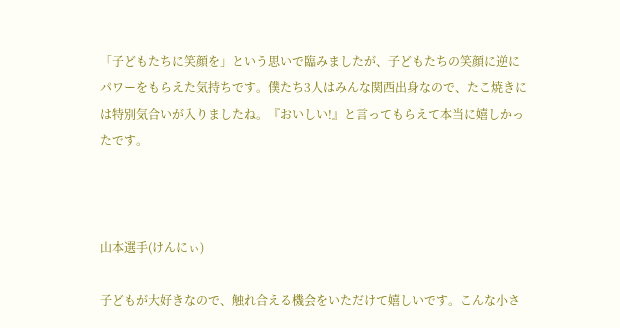「子どもたちに笑顔を」という思いで臨みましたが、子どもたちの笑顔に逆にパワーをもらえた気持ちです。僕たち3人はみんな関西出身なので、たこ焼きには特別気合いが入りましたね。『おいしい!』と言ってもらえて本当に嬉しかったです。



山本選手(けんにぃ)

子どもが大好きなので、触れ合える機会をいただけて嬉しいです。こんな小さ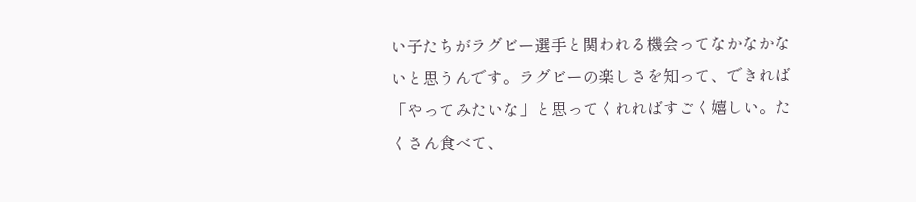い子たちがラグビー選手と関われる機会ってなかなかないと思うんです。ラグビーの楽しさを知って、できれば「やってみたいな」と思ってくれればすごく嬉しい。たくさん食べて、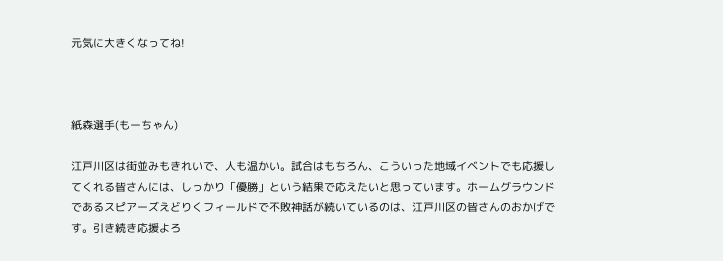元気に大きくなってね!



紙森選手(もーちゃん)

江戸川区は街並みもきれいで、人も温かい。試合はもちろん、こういった地域イベントでも応援してくれる皆さんには、しっかり「優勝」という結果で応えたいと思っています。ホームグラウンドであるスピアーズえどりくフィールドで不敗神話が続いているのは、江戸川区の皆さんのおかげです。引き続き応援よろ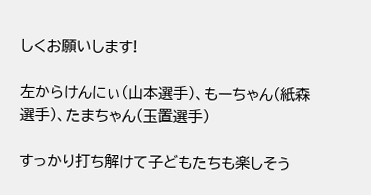しくお願いします!

左からけんにぃ(山本選手)、もーちゃん(紙森選手)、たまちゃん(玉置選手)

すっかり打ち解けて子どもたちも楽しそう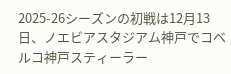2025-26シーズンの初戦は12月13日、ノエビアスタジアム神戸でコベルコ神戸スティーラー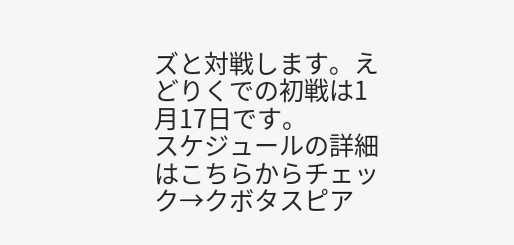ズと対戦します。えどりくでの初戦は1月17日です。
スケジュールの詳細はこちらからチェック→クボタスピア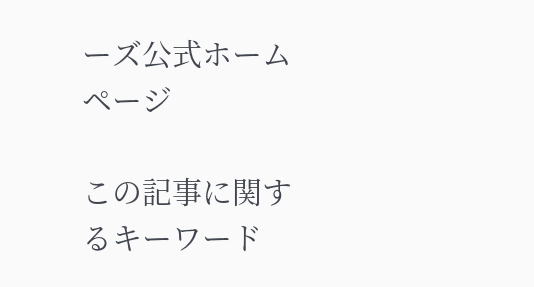ーズ公式ホームページ

この記事に関するキーワード